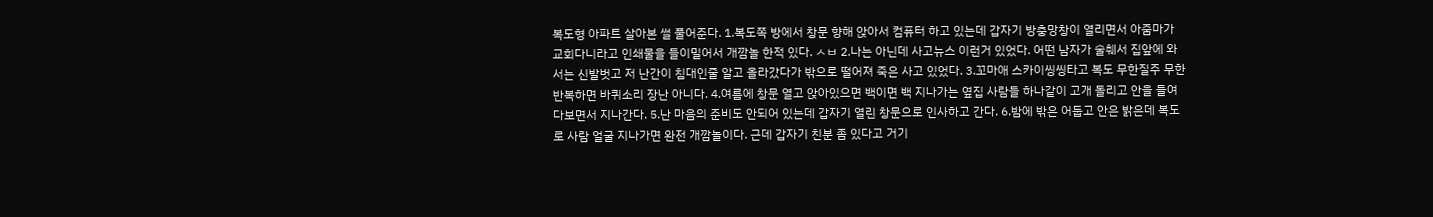복도형 아파트 살아본 썰 풀어준다. 1.복도쪽 방에서 창문 향해 앉아서 컴퓨터 하고 있는데 갑자기 방충망창이 열리면서 아줌마가 교회다니라고 인쇄물을 들이밀어서 개깜놀 한적 있다. ㅅㅂ 2.나는 아닌데 사고뉴스 이런거 있었다. 어떤 남자가 술췌서 집앞에 와서는 신발벗고 저 난간이 침대인줄 알고 올라갔다가 밖으로 떨어져 죽은 사고 있었다. 3.꼬마애 스카이씽씽타고 복도 무한질주 무한반복하면 바퀴소리 장난 아니다. 4.여름에 창문 열고 앉아있으면 백이면 백 지나가는 옆집 사람들 하나같이 고개 돌리고 안을 들여다보면서 지나간다. 5.난 마음의 준비도 안되어 있는데 갑자기 열린 창문으로 인사하고 간다. 6.밤에 밖은 어둡고 안은 밝은데 복도로 사람 얼굴 지나가면 완전 개깜놀이다. 근데 갑자기 친분 좀 있다고 거기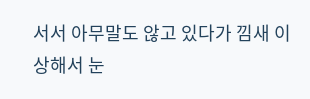서서 아무말도 않고 있다가 낌새 이상해서 눈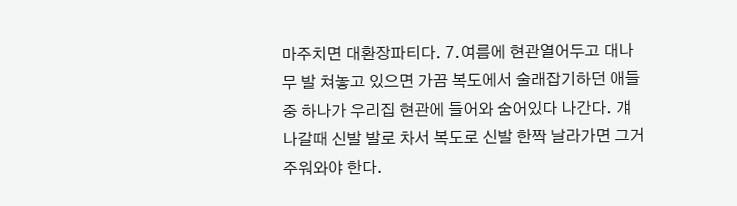마주치면 대환장파티다. 7.여름에 현관열어두고 대나무 발 쳐놓고 있으면 가끔 복도에서 술래잡기하던 애들중 하나가 우리집 현관에 들어와 숨어있다 나간다. 걔 나갈때 신발 발로 차서 복도로 신발 한짝 날라가면 그거 주워와야 한다.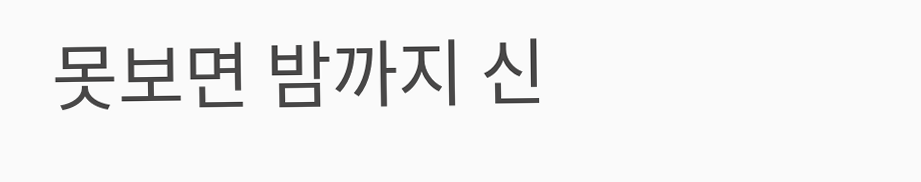못보면 밤까지 신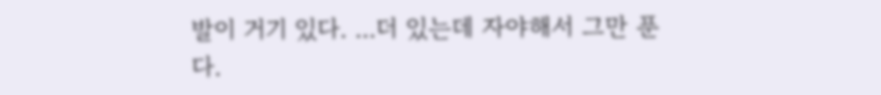발이 거기 있다. ...더 있는데 자야해서 그만 푼다.